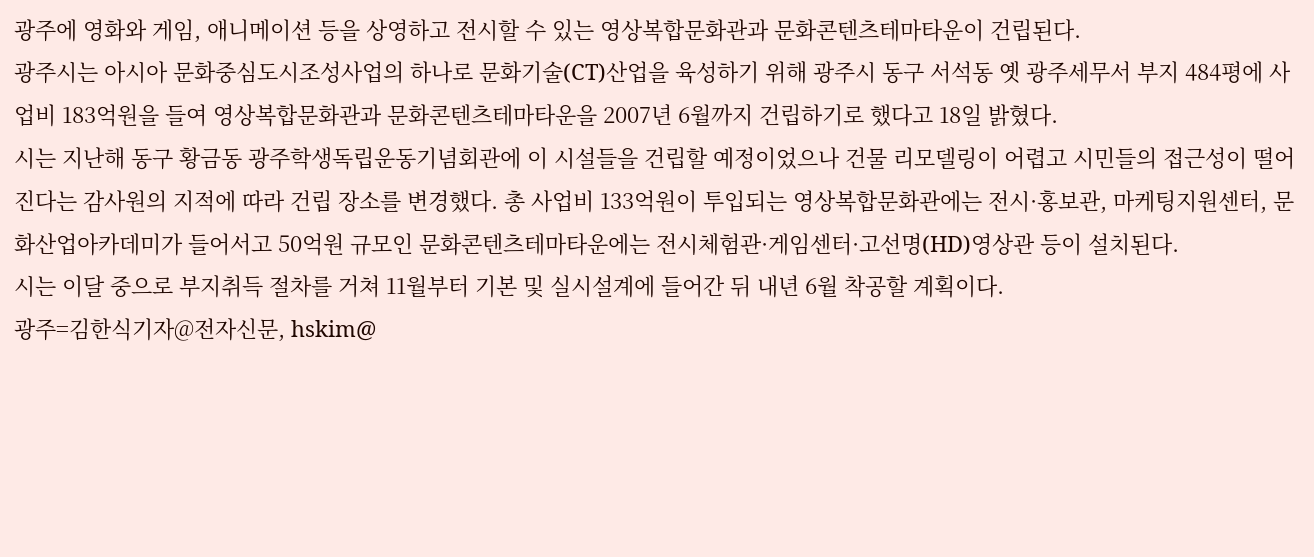광주에 영화와 게임, 애니메이션 등을 상영하고 전시할 수 있는 영상복합문화관과 문화콘텐츠테마타운이 건립된다.
광주시는 아시아 문화중심도시조성사업의 하나로 문화기술(CT)산업을 육성하기 위해 광주시 동구 서석동 옛 광주세무서 부지 484평에 사업비 183억원을 들여 영상복합문화관과 문화콘텐츠테마타운을 2007년 6월까지 건립하기로 했다고 18일 밝혔다.
시는 지난해 동구 황금동 광주학생독립운동기념회관에 이 시설들을 건립할 예정이었으나 건물 리모델링이 어렵고 시민들의 접근성이 떨어진다는 감사원의 지적에 따라 건립 장소를 변경했다. 총 사업비 133억원이 투입되는 영상복합문화관에는 전시·홍보관, 마케팅지원센터, 문화산업아카데미가 들어서고 50억원 규모인 문화콘텐츠테마타운에는 전시체험관·게임센터·고선명(HD)영상관 등이 설치된다.
시는 이달 중으로 부지취득 절차를 거쳐 11월부터 기본 및 실시설계에 들어간 뒤 내년 6월 착공할 계획이다.
광주=김한식기자@전자신문, hskim@